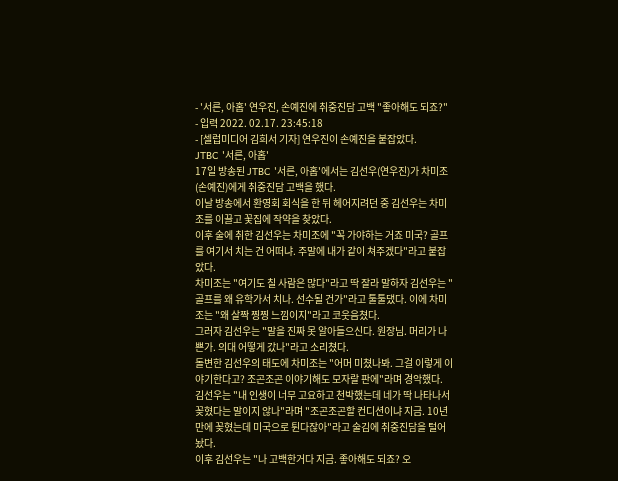- '서른, 아홉' 연우진, 손예진에 취중진담 고백 "좋아해도 되죠?"
- 입력 2022. 02.17. 23:45:18
- [셀럽미디어 김희서 기자] 연우진이 손예진을 붙잡았다.
JTBC '서른, 아홉'
17일 방송된 JTBC '서른, 아홉'에서는 김선우(연우진)가 차미조(손예진)에게 취중진담 고백을 했다.
이날 방송에서 환영회 회식을 한 뒤 헤어지려던 중 김선우는 차미조를 이끌고 꽃집에 작약을 찾았다.
이후 술에 취한 김선우는 차미조에 "꼭 가야하는 거죠 미국? 골프를 여기서 치는 건 어떠냐. 주말에 내가 같이 쳐주겠다"라고 붙잡았다.
차미조는 "여기도 칠 사람은 많다"라고 딱 잘라 말하자 김선우는 "골프를 왜 유학가서 치나. 선수될 건가"라고 툴툴댔다. 이에 차미조는 "왜 살짝 찡찡 느낌이지"라고 코웃음쳤다.
그러자 김선우는 "말을 진짜 못 알아들으신다. 원장님. 머리가 나쁜가. 의대 어떻게 갔나"라고 소리쳤다.
돌변한 김선우의 태도에 차미조는 "어머 미쳤나봐. 그걸 이렇게 이야기한다고? 조곤조곤 이야기해도 모자랄 판에"라며 경악했다. 김선우는 "내 인생이 너무 고요하고 천박했는데 네가 딱 나타나서 꽂혔다는 말이지 않나"라며 "조곤조곤할 컨디션이냐 지금. 10년 만에 꽂혔는데 미국으로 튄다잖아"라고 술김에 취중진담을 털어놨다.
이후 김선우는 "나 고백한거다 지금. 좋아해도 되죠? 오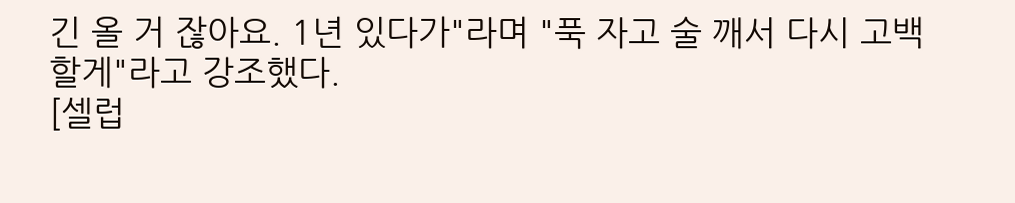긴 올 거 잖아요. 1년 있다가"라며 "푹 자고 술 깨서 다시 고백할게"라고 강조했다.
[셀럽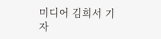미디어 김희서 기자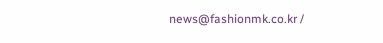news@fashionmk.co.kr /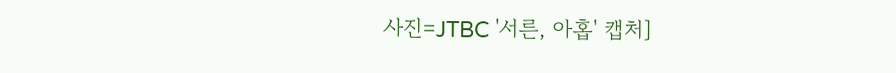사진=JTBC '서른, 아홉' 캡처]